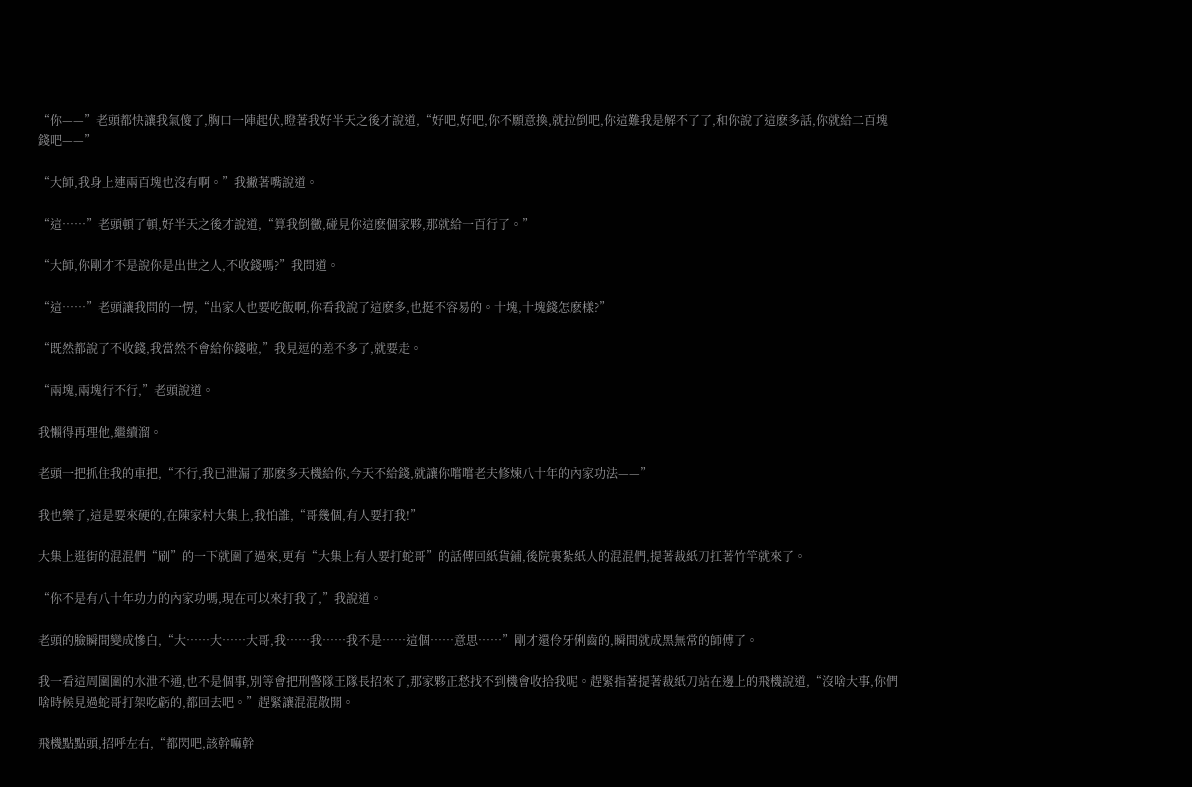“你——”老頭都快讓我氣傻了,胸口一陣起伏,瞪著我好半天之後才說道,“好吧,好吧,你不願意換,就拉倒吧,你這難我是解不了了,和你說了這麽多話,你就給二百塊錢吧——”

“大師,我身上連兩百塊也沒有啊。”我撇著嘴說道。

“這……”老頭頓了頓,好半天之後才說道,“算我倒黴,碰見你這麽個家夥,那就給一百行了。”

“大師,你剛才不是說你是出世之人,不收錢嗎?”我問道。

“這……”老頭讓我問的一愣,“出家人也要吃飯啊,你看我說了這麽多,也挺不容易的。十塊,十塊錢怎麽樣?”

“既然都說了不收錢,我當然不會給你錢啦,”我見逗的差不多了,就要走。

“兩塊,兩塊行不行,”老頭說道。

我懶得再理他,繼續溜。

老頭一把抓住我的車把,“不行,我已泄漏了那麽多天機給你,今天不給錢,就讓你嚐嚐老夫修煉八十年的內家功法——”

我也樂了,這是要來硬的,在陳家村大集上,我怕誰,“哥幾個,有人要打我!”

大集上逛街的混混們“刷”的一下就圍了過來,更有“大集上有人要打蛇哥”的話傳回紙貨鋪,後院裏紮紙人的混混們,提著裁紙刀扛著竹竿就來了。

“你不是有八十年功力的內家功嗎,現在可以來打我了,”我說道。

老頭的臉瞬間變成慘白,“大……大……大哥,我……我……我不是……這個……意思……”剛才還伶牙俐齒的,瞬間就成黑無常的師傅了。

我一看這周圍圍的水泄不通,也不是個事,別等會把刑警隊王隊長招來了,那家夥正愁找不到機會收拾我呢。趕緊指著提著裁紙刀站在邊上的飛機說道,“沒啥大事,你們啥時候見過蛇哥打架吃虧的,都回去吧。”趕緊讓混混散開。

飛機點點頭,招呼左右,“都閃吧,該幹嘛幹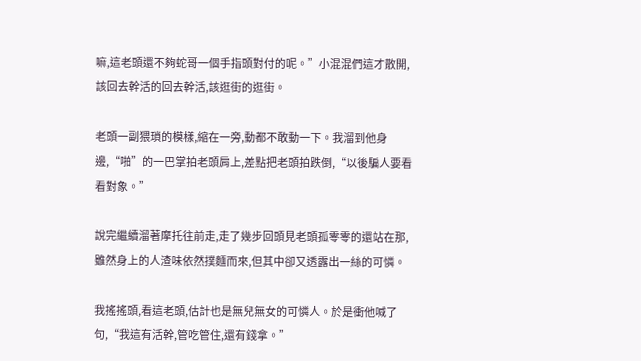嘛,這老頭還不夠蛇哥一個手指頭對付的呢。”小混混們這才散開,該回去幹活的回去幹活,該逛街的逛街。

老頭一副猥瑣的模樣,縮在一旁,動都不敢動一下。我溜到他身邊,“啪”的一巴掌拍老頭肩上,差點把老頭拍跌倒,“以後騙人要看看對象。”

說完繼續溜著摩托往前走,走了幾步回頭見老頭孤零零的還站在那,雖然身上的人渣味依然撲麵而來,但其中卻又透露出一絲的可憐。

我搖搖頭,看這老頭,估計也是無兒無女的可憐人。於是衝他喊了句,“我這有活幹,管吃管住,還有錢拿。”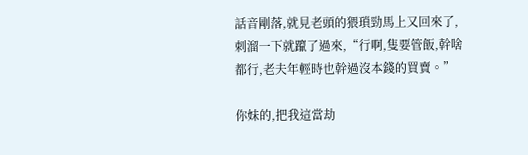話音剛落,就見老頭的猥瑣勁馬上又回來了,刺溜一下就躥了過來,“行啊,隻要管飯,幹啥都行,老夫年輕時也幹過沒本錢的買賣。”

你妹的,把我這當劫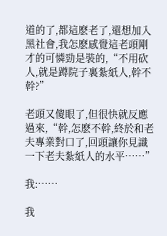道的了,都這麽老了,還想加入黑社會,我怎麽感覺這老頭剛才的可憐勁是裝的,“不用砍人,就是蹲院子裏紮紙人,幹不幹?”

老頭又傻眼了,但很快就反應過來,“幹,怎麽不幹,終於和老夫專業對口了,回頭讓你見識一下老夫紮紙人的水平……”

我:……

我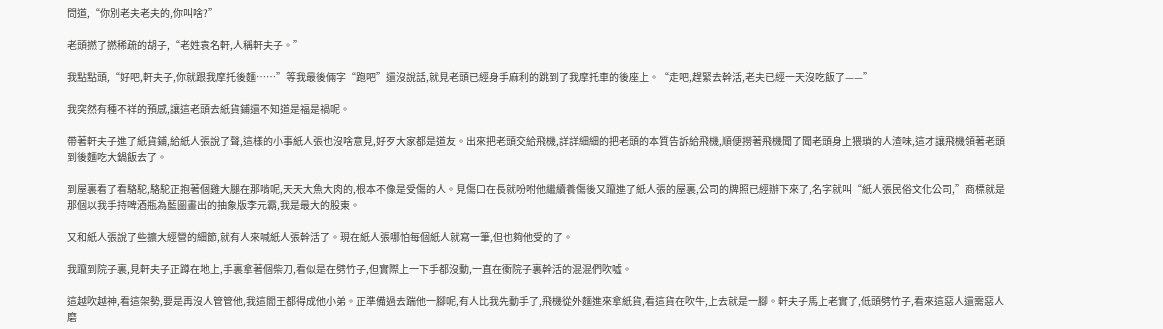問道,“你別老夫老夫的,你叫啥?”

老頭撚了撚稀疏的胡子,“老姓袁名軒,人稱軒夫子。”

我點點頭,“好吧,軒夫子,你就跟我摩托後麵……”等我最後倆字“跑吧”還沒說話,就見老頭已經身手麻利的跳到了我摩托車的後座上。“走吧,趕緊去幹活,老夫已經一天沒吃飯了——”

我突然有種不祥的預感,讓這老頭去紙貨鋪還不知道是福是禍呢。

帶著軒夫子進了紙貨鋪,給紙人張說了聲,這樣的小事紙人張也沒啥意見,好歹大家都是道友。出來把老頭交給飛機,詳詳細細的把老頭的本質告訴給飛機,順便撈著飛機聞了聞老頭身上猥瑣的人渣味,這才讓飛機領著老頭到後麵吃大鍋飯去了。

到屋裏看了看駱駝,駱駝正抱著個雞大腿在那啃呢,天天大魚大肉的,根本不像是受傷的人。見傷口在長就吩咐他繼續養傷後又躥進了紙人張的屋裏,公司的牌照已經辦下來了,名字就叫“紙人張民俗文化公司,”商標就是那個以我手持啤酒瓶為藍圖畫出的抽象版李元霸,我是最大的股東。

又和紙人張說了些擴大經營的細節,就有人來喊紙人張幹活了。現在紙人張哪怕每個紙人就寫一筆,但也夠他受的了。

我躥到院子裏,見軒夫子正蹲在地上,手裏拿著個柴刀,看似是在劈竹子,但實際上一下手都沒動,一直在衝院子裏幹活的混混們吹噓。

這越吹越神,看這架勢,要是再沒人管管他,我這閻王都得成他小弟。正準備過去踹他一腳呢,有人比我先動手了,飛機從外麵進來拿紙貨,看這貨在吹牛,上去就是一腳。軒夫子馬上老實了,低頭劈竹子,看來這惡人還需惡人磨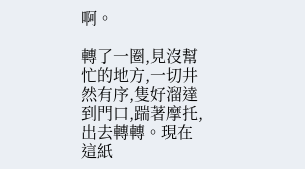啊。

轉了一圈,見沒幫忙的地方,一切井然有序,隻好溜達到門口,踹著摩托,出去轉轉。現在這紙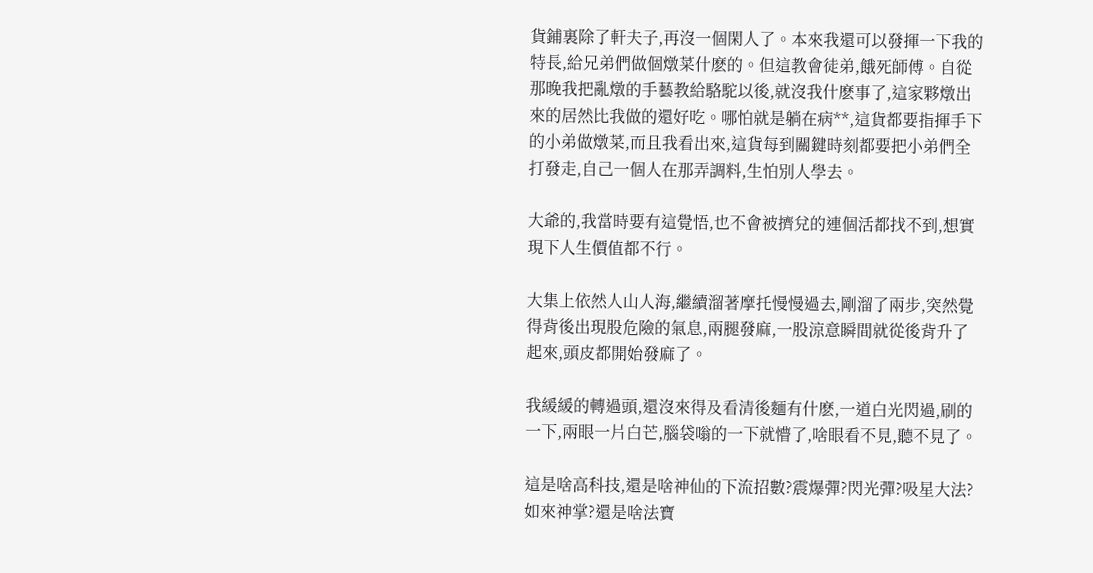貨鋪裏除了軒夫子,再沒一個閑人了。本來我還可以發揮一下我的特長,給兄弟們做個燉菜什麽的。但這教會徒弟,餓死師傅。自從那晚我把亂燉的手藝教給駱駝以後,就沒我什麽事了,這家夥燉出來的居然比我做的還好吃。哪怕就是躺在病**,這貨都要指揮手下的小弟做燉菜,而且我看出來,這貨每到關鍵時刻都要把小弟們全打發走,自己一個人在那弄調料,生怕別人學去。

大爺的,我當時要有這覺悟,也不會被擠兌的連個活都找不到,想實現下人生價值都不行。

大集上依然人山人海,繼續溜著摩托慢慢過去,剛溜了兩步,突然覺得背後出現股危險的氣息,兩腿發麻,一股涼意瞬間就從後背升了起來,頭皮都開始發麻了。

我緩緩的轉過頭,還沒來得及看清後麵有什麽,一道白光閃過,刷的一下,兩眼一片白芒,腦袋嗡的一下就懵了,啥眼看不見,聽不見了。

這是啥高科技,還是啥神仙的下流招數?震爆彈?閃光彈?吸星大法?如來神掌?還是啥法寶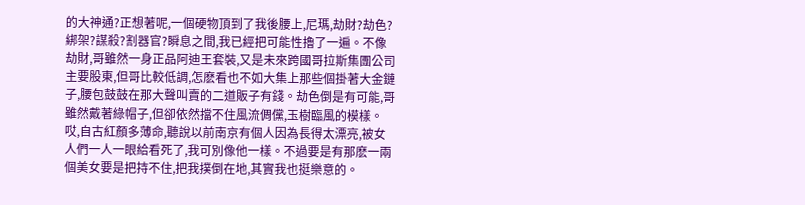的大神通?正想著呢,一個硬物頂到了我後腰上,尼瑪,劫財?劫色?綁架?謀殺?割器官?瞬息之間,我已經把可能性擼了一遍。不像劫財,哥雖然一身正品阿迪王套裝,又是未來跨國哥拉斯集團公司主要股東,但哥比較低調,怎麽看也不如大集上那些個掛著大金鏈子,腰包鼓鼓在那大聲叫賣的二道販子有錢。劫色倒是有可能,哥雖然戴著綠帽子,但卻依然擋不住風流倜儻,玉樹臨風的模樣。哎,自古紅顏多薄命,聽說以前南京有個人因為長得太漂亮,被女人們一人一眼給看死了,我可別像他一樣。不過要是有那麽一兩個美女要是把持不住,把我撲倒在地,其實我也挺樂意的。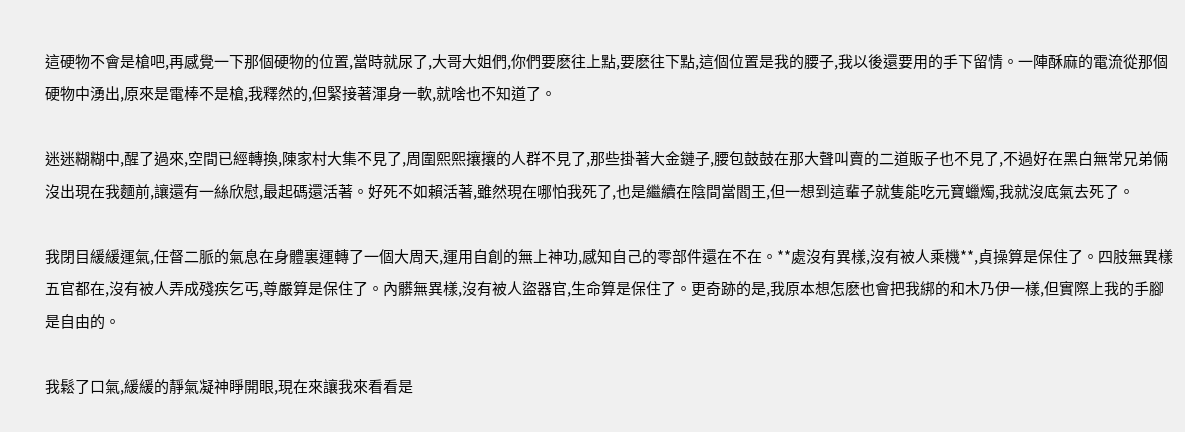這硬物不會是槍吧,再感覺一下那個硬物的位置,當時就尿了,大哥大姐們,你們要麽往上點,要麽往下點,這個位置是我的腰子,我以後還要用的手下留情。一陣酥麻的電流從那個硬物中湧出,原來是電棒不是槍,我釋然的,但緊接著渾身一軟,就啥也不知道了。

迷迷糊糊中,醒了過來,空間已經轉換,陳家村大集不見了,周圍熙熙攘攘的人群不見了,那些掛著大金鏈子,腰包鼓鼓在那大聲叫賣的二道販子也不見了,不過好在黑白無常兄弟倆沒出現在我麵前,讓還有一絲欣慰,最起碼還活著。好死不如賴活著,雖然現在哪怕我死了,也是繼續在陰間當閻王,但一想到這輩子就隻能吃元寶蠟燭,我就沒底氣去死了。

我閉目緩緩運氣,任督二脈的氣息在身體裏運轉了一個大周天,運用自創的無上神功,感知自己的零部件還在不在。**處沒有異樣,沒有被人乘機**,貞操算是保住了。四肢無異樣五官都在,沒有被人弄成殘疾乞丐,尊嚴算是保住了。內髒無異樣,沒有被人盜器官,生命算是保住了。更奇跡的是,我原本想怎麽也會把我綁的和木乃伊一樣,但實際上我的手腳是自由的。

我鬆了口氣,緩緩的靜氣凝神睜開眼,現在來讓我來看看是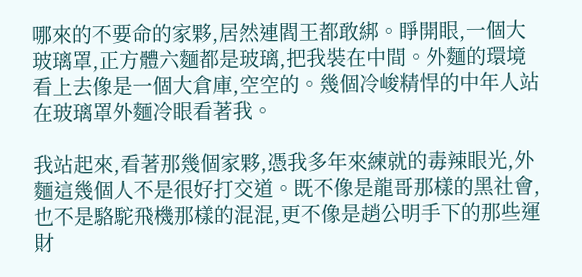哪來的不要命的家夥,居然連閻王都敢綁。睜開眼,一個大玻璃罩,正方體六麵都是玻璃,把我裝在中間。外麵的環境看上去像是一個大倉庫,空空的。幾個冷峻精悍的中年人站在玻璃罩外麵冷眼看著我。

我站起來,看著那幾個家夥,憑我多年來練就的毒辣眼光,外麵這幾個人不是很好打交道。既不像是龍哥那樣的黑社會,也不是駱駝飛機那樣的混混,更不像是趙公明手下的那些運財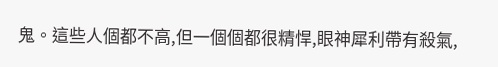鬼。這些人個都不高,但一個個都很精悍,眼神犀利帶有殺氣,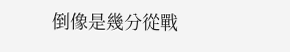倒像是幾分從戰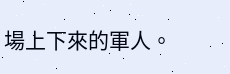場上下來的軍人。